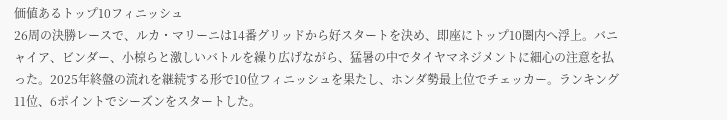価値あるトップ10フィニッシュ
26周の決勝レースで、ルカ・マリーニは14番グリッドから好スタートを決め、即座にトップ10圏内へ浮上。バニャイア、ビンダー、小椋らと激しいバトルを繰り広げながら、猛暑の中でタイヤマネジメントに細心の注意を払った。2025年終盤の流れを継続する形で10位フィニッシュを果たし、ホンダ勢最上位でチェッカー。ランキング11位、6ポイントでシーズンをスタートした。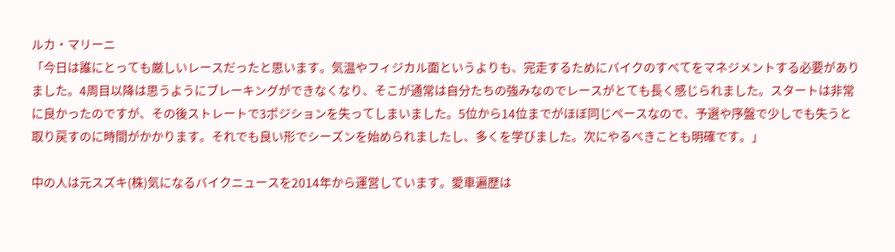ルカ・マリーニ
「今日は誰にとっても厳しいレースだったと思います。気温やフィジカル面というよりも、完走するためにバイクのすべてをマネジメントする必要がありました。4周目以降は思うようにブレーキングができなくなり、そこが通常は自分たちの強みなのでレースがとても長く感じられました。スタートは非常に良かったのですが、その後ストレートで3ポジションを失ってしまいました。5位から14位までがほぼ同じペースなので、予選や序盤で少しでも失うと取り戻すのに時間がかかります。それでも良い形でシーズンを始められましたし、多くを学びました。次にやるべきことも明確です。」

中の人は元スズキ(株)気になるバイクニュースを2014年から運営しています。愛車遍歴は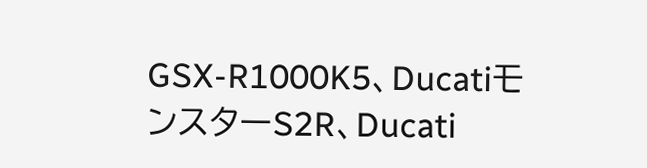GSX-R1000K5、DucatiモンスターS2R、Ducati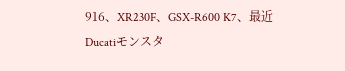916、XR230F、GSX-R600 K7、最近Ducatiモンスタ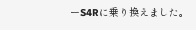ーS4Rに乗り換えました。